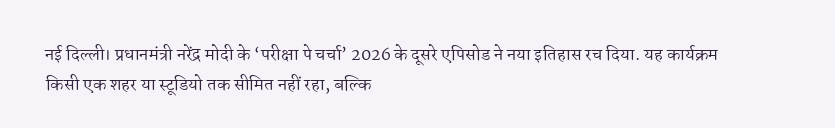नई दिल्ली। प्रधानमंत्री नरेंद्र मोदी के ‘परीक्षा पे चर्चा’ 2026 के दूसरे एपिसोड ने नया इतिहास रच दिया. यह कार्यक्रम किसी एक शहर या स्टूडियो तक सीमित नहीं रहा, बल्कि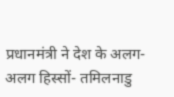प्रधानमंत्री ने देश के अलग-अलग हिस्सों- तमिलनाडु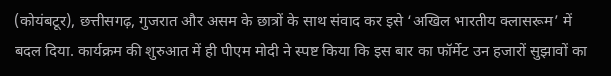(कोयंबटूर), छत्तीसगढ़, गुजरात और असम के छात्रों के साथ संवाद कर इसे ‘अखिल भारतीय क्लासरूम’ में बदल दिया. कार्यक्रम की शुरुआत में ही पीएम मोदी ने स्पष्ट किया कि इस बार का फॉर्मेट उन हजारों सुझावों का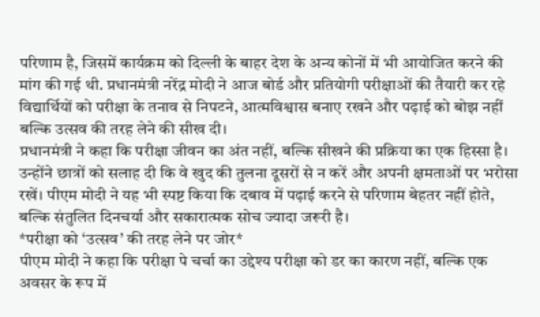परिणाम है, जिसमें कार्यक्रम को दिल्ली के बाहर देश के अन्य कोनों में भी आयोजित करने की मांग की गई थी. प्रधानमंत्री नरेंद्र मोदी ने आज बोर्ड और प्रतियोगी परीक्षाओं की तैयारी कर रहे विद्यार्थियों को परीक्षा के तनाव से निपटने, आत्मविश्वास बनाए रखने और पढ़ाई को बोझ नहीं बल्कि उत्सव की तरह लेने की सीख दी।
प्रधानमंत्री ने कहा कि परीक्षा जीवन का अंत नहीं, बल्कि सीखने की प्रक्रिया का एक हिस्सा है। उन्होंने छात्रों को सलाह दी कि वे खुद की तुलना दूसरों से न करें और अपनी क्षमताओं पर भरोसा रखें। पीएम मोदी ने यह भी स्पष्ट किया कि दबाव में पढ़ाई करने से परिणाम बेहतर नहीं होते, बल्कि संतुलित दिनचर्या और सकारात्मक सोच ज्यादा जरूरी है।
*परीक्षा को ‘उत्सव’ की तरह लेने पर जोर*
पीएम मोदी ने कहा कि परीक्षा पे चर्चा का उद्देश्य परीक्षा को डर का कारण नहीं, बल्कि एक अवसर के रूप में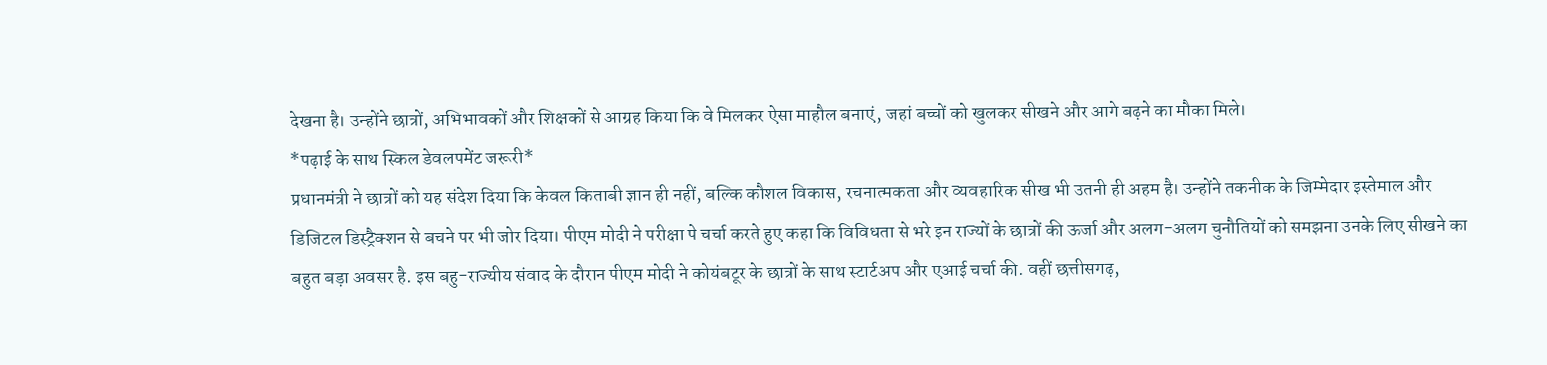देखना है। उन्होंने छात्रों, अभिभावकों और शिक्षकों से आग्रह किया कि वे मिलकर ऐसा माहौल बनाएं, जहां बच्चों को खुलकर सीखने और आगे बढ़ने का मौका मिले।
*पढ़ाई के साथ स्किल डेवलपमेंट जरूरी*
प्रधानमंत्री ने छात्रों को यह संदेश दिया कि केवल किताबी ज्ञान ही नहीं, बल्कि कौशल विकास, रचनात्मकता और व्यवहारिक सीख भी उतनी ही अहम है। उन्होंने तकनीक के जिम्मेदार इस्तेमाल और डिजिटल डिस्ट्रैक्शन से बचने पर भी जोर दिया। पीएम मोदी ने परीक्षा पे चर्चा करते हुए कहा कि विविधता से भरे इन राज्यों के छात्रों की ऊर्जा और अलग-अलग चुनौतियों को समझना उनके लिए सीखने का बहुत बड़ा अवसर है. इस बहु-राज्यीय संवाद के दौरान पीएम मोदी ने कोयंबटूर के छात्रों के साथ स्टार्टअप और एआई चर्चा की. वहीं छत्तीसगढ़,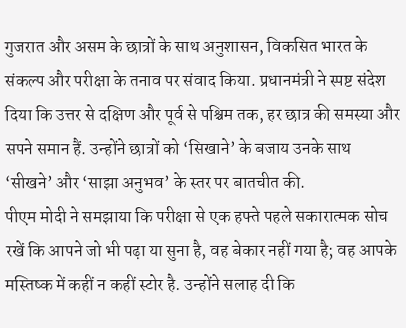गुजरात और असम के छात्रों के साथ अनुशासन, विकसित भारत के संकल्प और परीक्षा के तनाव पर संवाद किया. प्रधानमंत्री ने स्पष्ट संदेश दिया कि उत्तर से दक्षिण और पूर्व से पश्चिम तक, हर छात्र की समस्या और सपने समान हैं. उन्होंने छात्रों को ‘सिखाने’ के बजाय उनके साथ ‘सीखने’ और ‘साझा अनुभव’ के स्तर पर बातचीत की.
पीएम मोदी ने समझाया कि परीक्षा से एक हफ्ते पहले सकारात्मक सोच रखें कि आपने जो भी पढ़ा या सुना है, वह बेकार नहीं गया है; वह आपके मस्तिष्क में कहीं न कहीं स्टोर है. उन्होंने सलाह दी कि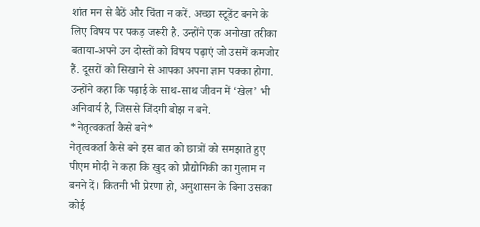शांत मन से बैठें और चिंता न करें. अच्छा स्टूडेंट बनने के लिए विषय पर पकड़ जरूरी है. उन्होंने एक अनोखा तरीका बताया-अपने उन दोस्तों को विषय पढ़ाएं जो उसमें कमजोर हैं. दूसरों को सिखाने से आपका अपना ज्ञान पक्का होगा. उन्होंने कहा कि पढ़ाई के साथ-साथ जीवन में ‘खेल’ भी अनिवार्य है, जिससे जिंदगी बोझ न बने.
*नेतृत्वकर्ता कैसे बने*
नेतृत्वकर्ता कैसे बने इस बात को छात्रों को समझाते हुए पीएम मोदी ने कहा कि खुद को प्रौद्योगिकी का गुलाम न बनने दें। कितनी भी प्रेरणा हो, अनुशासन के बिना उसका कोई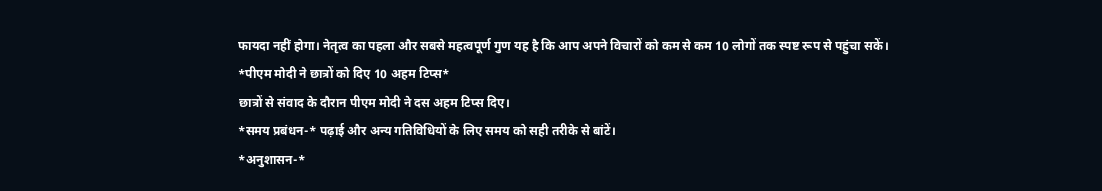फायदा नहीं होगा। नेतृत्व का पहला और सबसे महत्वपूर्ण गुण यह है कि आप अपने विचारों को कम से कम 10 लोगों तक स्पष्ट रूप से पहुंचा सकें।
*पीएम मोदी ने छात्रों को दिए 10 अहम टिप्स*
छात्रों से संवाद के दौरान पीएम मोदी ने दस अहम टिप्स दिए।
*समय प्रबंधन-* पढ़ाई और अन्य गतिविधियों के लिए समय को सही तरीके से बांटें।
*अनुशासन-*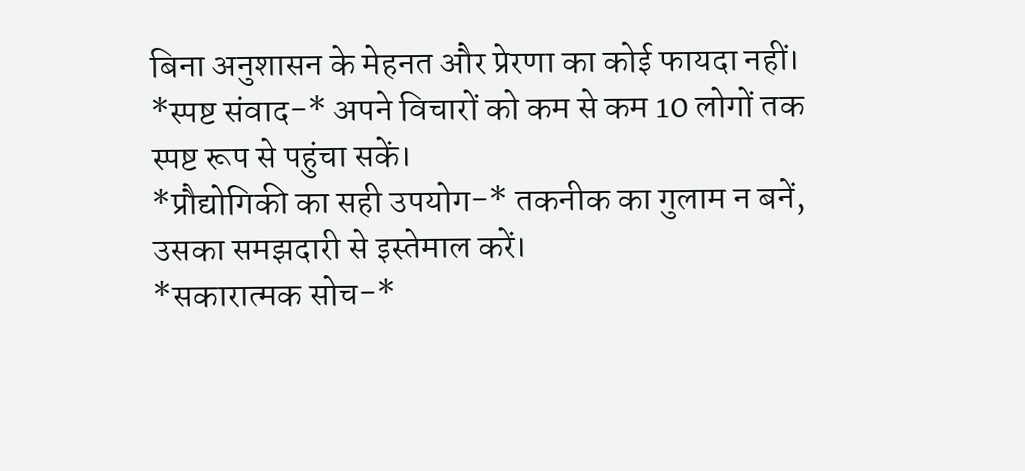बिना अनुशासन के मेहनत और प्रेरणा का कोई फायदा नहीं।
*स्पष्ट संवाद-* अपने विचारों को कम से कम 10 लोगों तक स्पष्ट रूप से पहुंचा सकें।
*प्रौद्योगिकी का सही उपयोग-* तकनीक का गुलाम न बनें, उसका समझदारी से इस्तेमाल करें।
*सकारात्मक सोच-*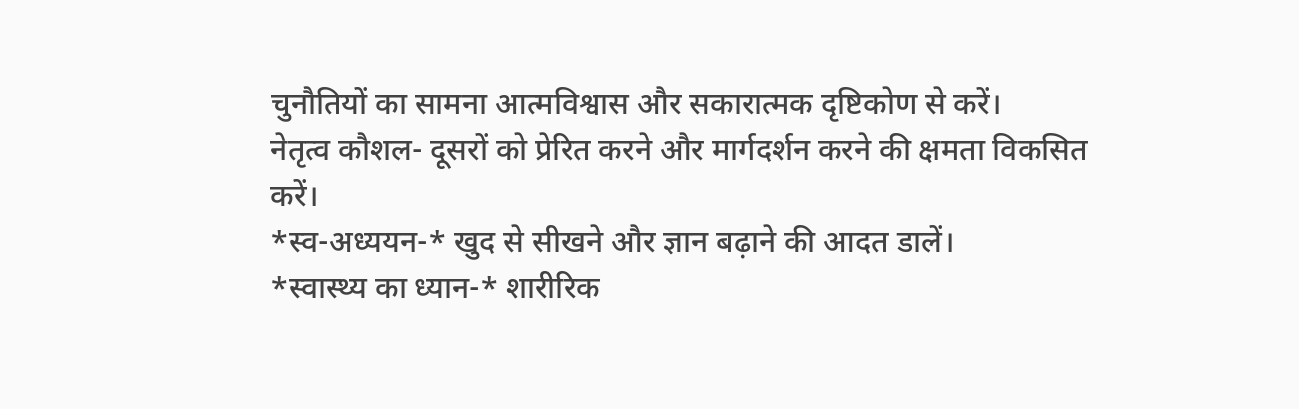चुनौतियों का सामना आत्मविश्वास और सकारात्मक दृष्टिकोण से करें।
नेतृत्व कौशल- दूसरों को प्रेरित करने और मार्गदर्शन करने की क्षमता विकसित करें।
*स्व-अध्ययन-* खुद से सीखने और ज्ञान बढ़ाने की आदत डालें।
*स्वास्थ्य का ध्यान-* शारीरिक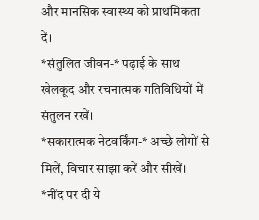और मानसिक स्वास्थ्य को प्राथमिकता दें।
*संतुलित जीवन-* पढ़ाई के साथ खेलकूद और रचनात्मक गतिविधियों में संतुलन रखें।
*सकारात्मक नेटवर्किंग-* अच्छे लोगों से मिलें, विचार साझा करें और सीखें।
*नींद पर दी ये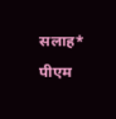सलाह*
पीएम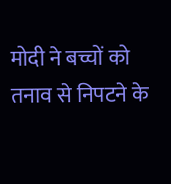मोदी ने बच्चों को तनाव से निपटने के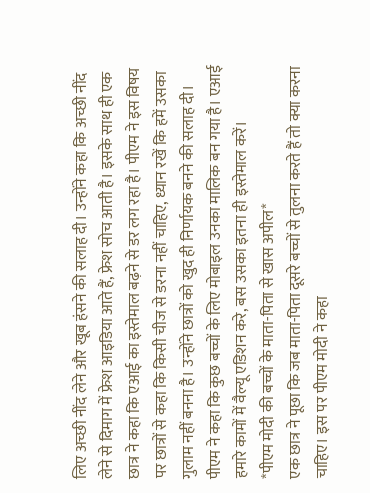लिए अच्छी नींद लेने और खूब हंसने की सलाह दी। उन्होंने कहा कि अच्छी नींद लेने से दिमाग में फ्रेश आइडिया आते हैं, फ्रेश सोच आती है। इसके साथ ही एक छात्र ने कहा कि एआई का इस्तेमाल बढ़ने से डर लग रहा है। पीएम ने इस विषय पर छात्रों से कहा कि किसी चीज से डरना नहीं चाहिए, ध्यान रखें कि हमें उसका गुलाम नहीं बनना है। उन्होंने छात्रों को खुद ही निर्णायक बनने की सलाह दी। पीएम ने कहा कि कुछ बच्चों के लिए मोबाइल उनका मालिक बन गया है। एआई हमारे कामों में वैल्यू एडिशन करे, बस उसका इतना ही इस्तेमाल करें।
*पीएम मोदी की बच्चों के माता-पिता से खास अपील*
एक छात्र ने पूछा कि जब माता-पिता दूसरे बच्चों से तुलना करते हैं तो क्या करना चाहिए। इस पर पीएम मोदी ने कहा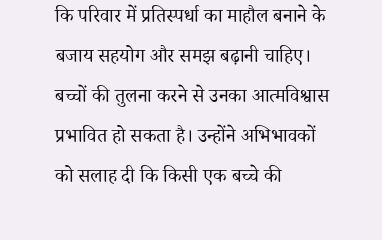कि परिवार में प्रतिस्पर्धा का माहौल बनाने के बजाय सहयोग और समझ बढ़ानी चाहिए। बच्चों की तुलना करने से उनका आत्मविश्वास प्रभावित हो सकता है। उन्होंने अभिभावकों को सलाह दी कि किसी एक बच्चे की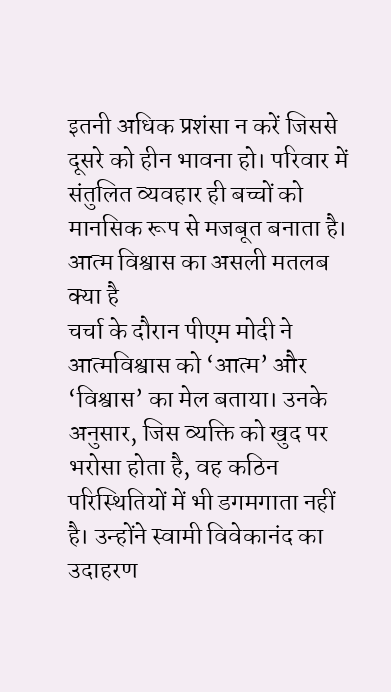इतनी अधिक प्रशंसा न करें जिससे दूसरे को हीन भावना हो। परिवार में संतुलित व्यवहार ही बच्चों को मानसिक रूप से मजबूत बनाता है।
आत्म विश्वास का असली मतलब क्या है
चर्चा के दौरान पीएम मोदी ने आत्मविश्वास को ‘आत्म’ और ‘विश्वास’ का मेल बताया। उनके अनुसार, जिस व्यक्ति को खुद पर भरोसा होता है, वह कठिन परिस्थितियों में भी डगमगाता नहीं है। उन्होंने स्वामी विवेकानंद का उदाहरण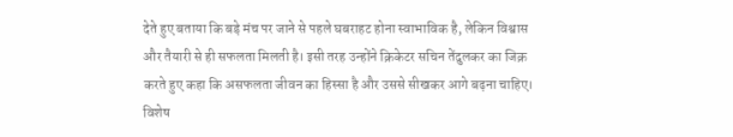देते हुए बताया कि बड़े मंच पर जाने से पहले घबराहट होना स्वाभाविक है, लेकिन विश्वास और तैयारी से ही सफलता मिलती है। इसी तरह उन्होंने क्रिकेटर सचिन तेंदुलकर का जिक्र करते हुए कहा कि असफलता जीवन का हिस्सा है और उससे सीखकर आगे बढ़ना चाहिए।
विशेष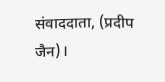संवाददाता, (प्रदीप जैन)।